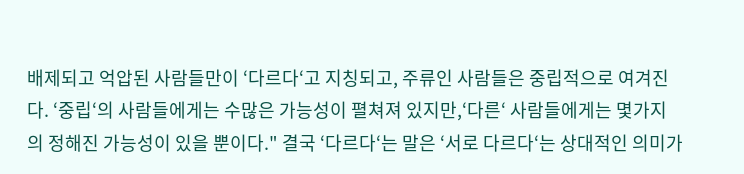배제되고 억압된 사람들만이 ‘다르다‘고 지칭되고, 주류인 사람들은 중립적으로 여겨진다. ‘중립‘의 사람들에게는 수많은 가능성이 펼쳐져 있지만,‘다른‘ 사람들에게는 몇가지의 정해진 가능성이 있을 뿐이다." 결국 ‘다르다‘는 말은 ‘서로 다르다‘는 상대적인 의미가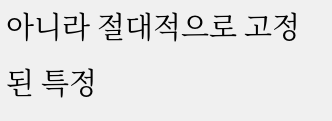아니라 절대적으로 고정된 특정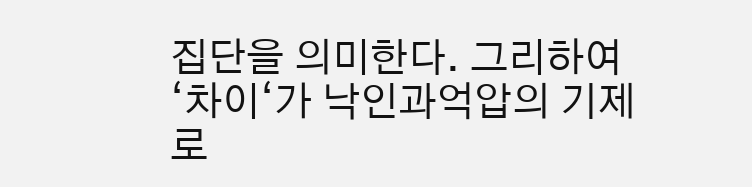집단을 의미한다. 그리하여 ‘차이‘가 낙인과억압의 기제로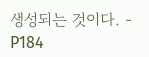생성되는 것이다. - P184